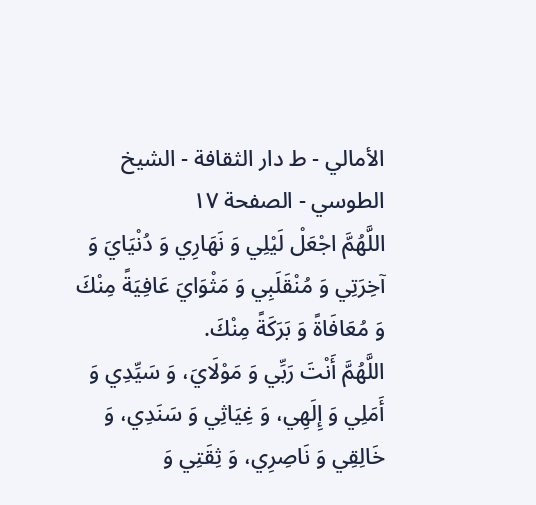الأمالي - ط دار الثقافة - الشيخ الطوسي - الصفحة ١٧
اللَّهُمَّ اجْعَلْ لَيْلِي وَ نَهَارِي وَ دُنْيَايَ وَ آخِرَتِي وَ مُنْقَلَبِي وَ مَثْوَايَ عَافِيَةً مِنْكَ وَ مُعَافَاةً وَ بَرَكَةً مِنْكَ.
اللَّهُمَّ أَنْتَ رَبِّي وَ مَوْلَايَ، وَ سَيِّدِي وَ أَمَلِي وَ إِلَهِي، وَ غِيَاثِي وَ سَنَدِي، وَ خَالِقِي وَ نَاصِرِي، وَ ثِقَتِي وَ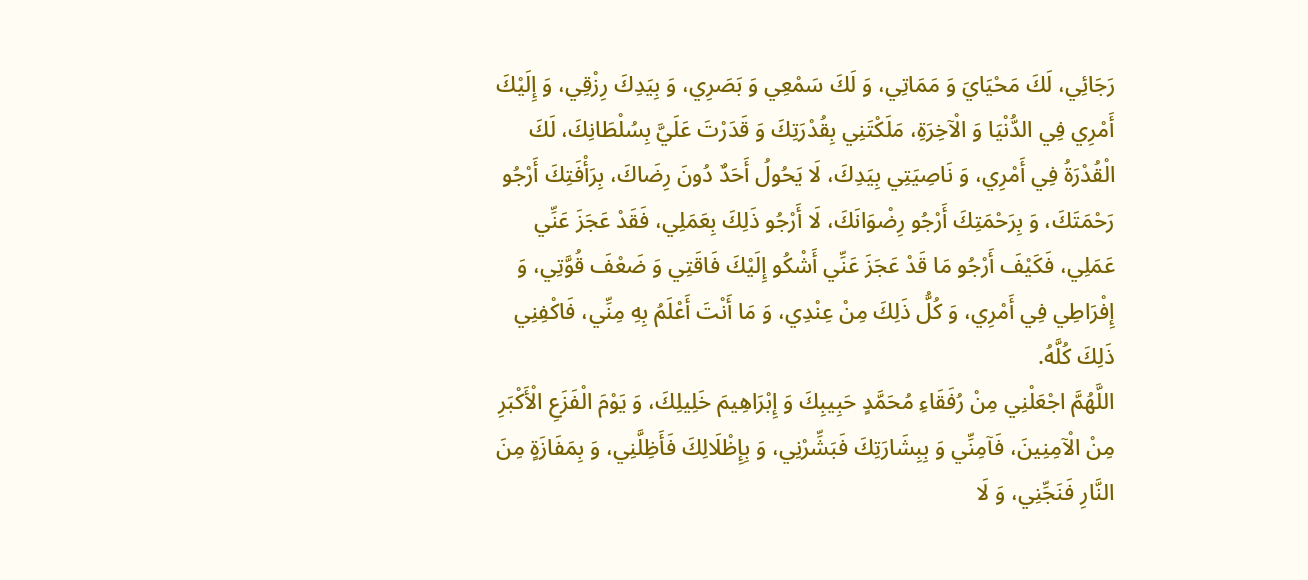رَجَائِي، لَكَ مَحْيَايَ وَ مَمَاتِي، وَ لَكَ سَمْعِي وَ بَصَرِي، وَ بِيَدِكَ رِزْقِي، وَ إِلَيْكَ أَمْرِي فِي الدُّنْيَا وَ الْآخِرَةِ، مَلَكْتَنِي بِقُدْرَتِكَ وَ قَدَرْتَ عَلَيَّ بِسُلْطَانِكَ، لَكَ الْقُدْرَةُ فِي أَمْرِي، وَ نَاصِيَتِي بِيَدِكَ، لَا يَحُولُ أَحَدٌ دُونَ رِضَاكَ، بِرَأْفَتِكَ أَرْجُو رَحْمَتَكَ، وَ بِرَحْمَتِكَ أَرْجُو رِضْوَانَكَ، لَا أَرْجُو ذَلِكَ بِعَمَلِي، فَقَدْ عَجَزَ عَنِّي عَمَلِي، فَكَيْفَ أَرْجُو مَا قَدْ عَجَزَ عَنِّي أَشْكُو إِلَيْكَ فَاقَتِي وَ ضَعْفَ قُوَّتِي، وَ إِفْرَاطِي فِي أَمْرِي، وَ كُلُّ ذَلِكَ مِنْ عِنْدِي، وَ مَا أَنْتَ أَعْلَمُ بِهِ مِنِّي، فَاكْفِنِي ذَلِكَ كُلَّهُ.
اللَّهُمَّ اجْعَلْنِي مِنْ رُفَقَاءِ مُحَمَّدٍ حَبِيبِكَ وَ إِبْرَاهِيمَ خَلِيلِكَ، وَ يَوْمَ الْفَزَعِ الْأَكْبَرِ مِنْ الْآمِنِينَ، فَآمِنِّي وَ بِبِشَارَتِكَ فَبَشِّرْنِي، وَ بِإِظْلَالِكَ فَأَظِلَّنِي، وَ بِمَفَازَةٍ مِنَ النَّارِ فَنَجِّنِي، وَ لَا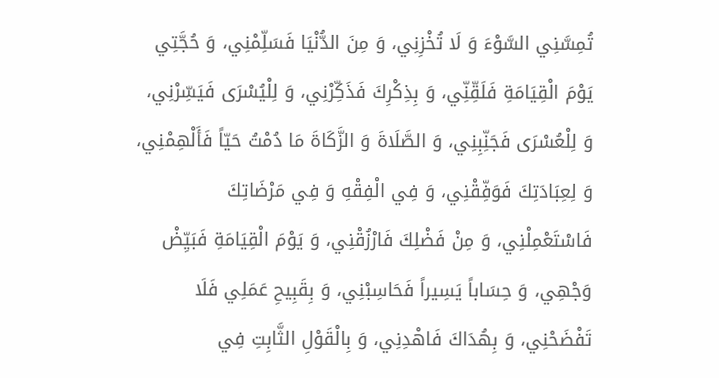تُمِسَّنِي السَّوْءَ وَ لَا تُخْزِنِي، وَ مِنَ الدُّنْيَا فَسَلِّمْنِي، وَ حُجَّتِي يَوْمَ الْقِيَامَةِ فَلَقِّنِّي، وَ بِذِكْرِكَ فَذَكِّرْنِي، وَ لِلْيُسْرَى فَيَسِّرْنِي، وَ لِلْعُسْرَى فَجَنِّبِنِي، وَ الصَّلَاةَ وَ الزَّكَاةَ مَا دُمْتُ حَيّاً فَأَلْهِمْنِي، وَ لِعِبَادَتِكَ فَوَفِّقْنِي، وَ فِي الْفِقْهِ وَ فِي مَرْضَاتِكَ فَاسْتَعْمِلْنِي، وَ مِنْ فَضْلِكَ فَارْزُقْنِي، وَ يَوْمَ الْقِيَامَةِ فَبَيِّضْ وَجْهِي، وَ حِسَاباً يَسِيراً فَحَاسِبْنِي، وَ بِقَبِيحِ عَمَلِي فَلَا تَفْضَحْنِي، وَ بِهُدَاكَ فَاهْدِنِي، وَ بِالْقَوْلِ الثَّابِتِ فِي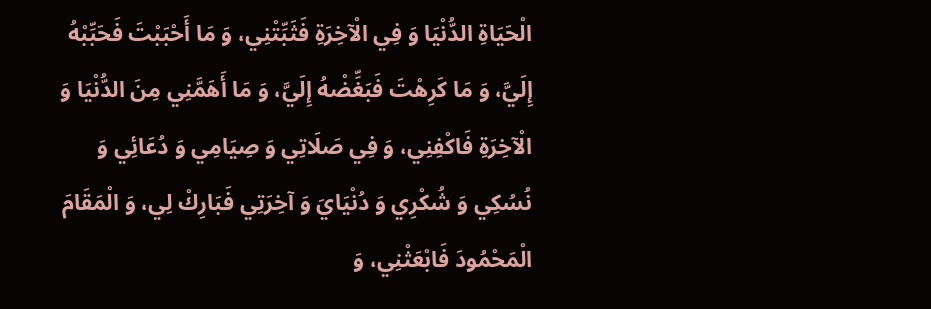الْحَيَاةِ الدُّنْيَا وَ فِي الْآخِرَةِ فَثَبِّتْنِي، وَ مَا أَحْبَبْتَ فَحَبِّبْهُ إِلَيَّ، وَ مَا كَرِهْتَ فَبَغِّضْهُ إِلَيَّ، وَ مَا أَهَمَّنِي مِنَ الدُّنْيَا وَ الْآخِرَةِ فَاكْفِنِي، وَ فِي صَلَاتِي وَ صِيَامِي وَ دُعَائِي وَ نُسُكِي وَ شُكْرِي وَ دُنْيَايَ وَ آخِرَتِي فَبَارِكْ لِي، وَ الْمَقَامَ الْمَحْمُودَ فَابْعَثْنِي، وَ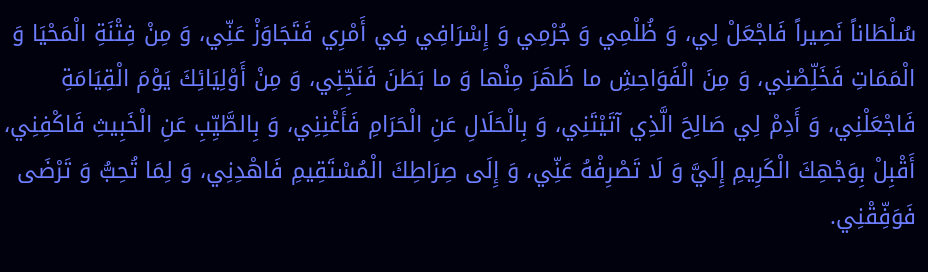سُلْطَاناً نَصِيراً فَاجْعَلْ لِي، وَ ظُلْمِي وَ جُرْمِي وَ إِسْرَافِي فِي أَمْرِي فَتَجَاوَزْ عَنِّي، وَ مِنْ فِتْنَةِ الْمَحْيَا وَ الْمَمَاتِ فَخَلِّصْنِي، وَ مِنَ الْفَوَاحِشِ ما ظَهَرَ مِنْها وَ ما بَطَنَ فَنَجِّنِي، وَ مِنْ أَوْلِيَائِكَ يَوْمَ الْقِيَامَةِ فَاجْعَلْنِي، وَ أَدِمْ لِي صَالِحَ الَّذِي آتَيْتَنِي، وَ بِالْحَلَالِ عَنِ الْحَرَامِ فَأَغْنِنِي، وَ بِالطَّيِّبِ عَنِ الْخَبِيثِ فَاكْفِنِي، أَقْبِلْ بِوَجْهِكَ الْكَرِيمِ إِلَيَّ وَ لَا تَصْرِفْهُ عَنِّي، وَ إِلَى صِرَاطِكَ الْمُسْتَقِيمِ فَاهْدِنِي، وَ لِمَا تُحِبُّ وَ تَرْضَى فَوَفِّقْنِي.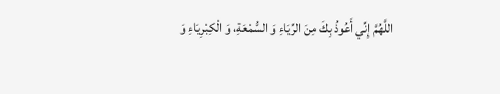اللَّهُمَّ إِنِّي أَعُوذُ بِكَ مِنَ الرِّيَاءِ وَ السُّمْعَةِ، وَ الْكِبْرِيَاءِ وَ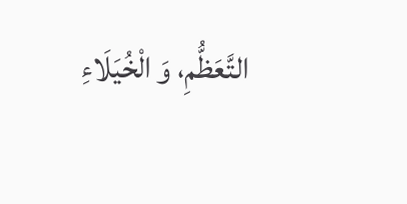التَّعَظُّمِ، وَ الْخُيَلَاءِ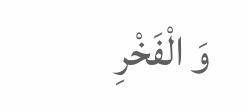وَ الْفَخْرِ